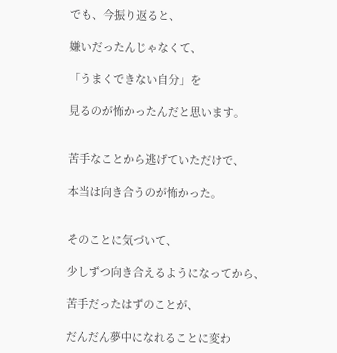でも、今振り返ると、

嫌いだったんじゃなくて、

「うまくできない自分」を

見るのが怖かったんだと思います。


苦手なことから逃げていただけで、

本当は向き合うのが怖かった。


そのことに気づいて、

少しずつ向き合えるようになってから、

苦手だったはずのことが、

だんだん夢中になれることに変わ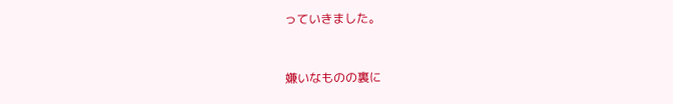っていきました。


嫌いなものの裏に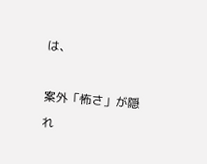は、

案外「怖さ」が隠れ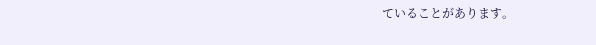ていることがあります。